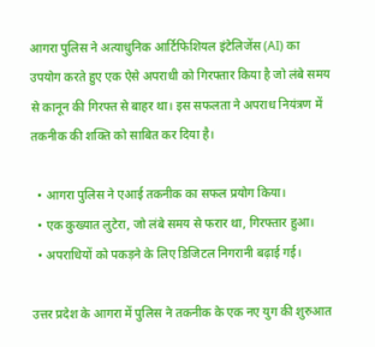आगरा पुलिस ने अत्याधुनिक आर्टिफिशियल इंटेलिजेंस (AI) का उपयोग करते हुए एक ऐसे अपराधी को गिरफ्तार किया है जो लंबे समय से कानून की गिरफ्त से बाहर था। इस सफलता ने अपराध नियंत्रण में तकनीक की शक्ति को साबित कर दिया है।

  • आगरा पुलिस ने एआई तकनीक का सफल प्रयोग किया।
  • एक कुख्यात लुटेरा, जो लंबे समय से फरार था, गिरफ्तार हुआ।
  • अपराधियों को पकड़ने के लिए डिजिटल निगरानी बढ़ाई गई।

उत्तर प्रदेश के आगरा में पुलिस ने तकनीक के एक नए युग की शुरुआत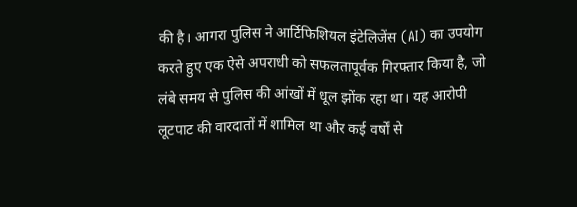की है। आगरा पुलिस ने आर्टिफिशियल इंटेलिजेंस (AI) का उपयोग करते हुए एक ऐसे अपराधी को सफलतापूर्वक गिरफ्तार किया है, जो लंबे समय से पुलिस की आंखों में धूल झोंक रहा था। यह आरोपी लूटपाट की वारदातों में शामिल था और कई वर्षों से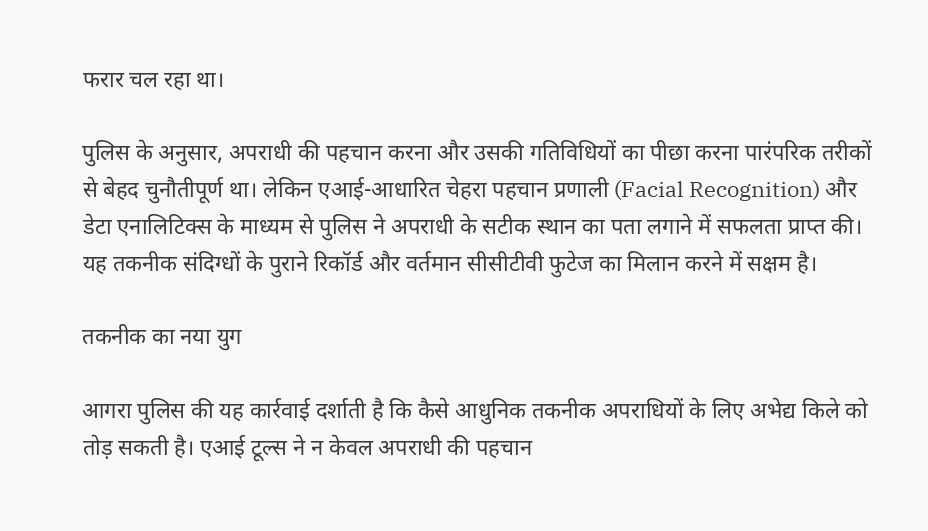फरार चल रहा था।

पुलिस के अनुसार, अपराधी की पहचान करना और उसकी गतिविधियों का पीछा करना पारंपरिक तरीकों से बेहद चुनौतीपूर्ण था। लेकिन एआई-आधारित चेहरा पहचान प्रणाली (Facial Recognition) और डेटा एनालिटिक्स के माध्यम से पुलिस ने अपराधी के सटीक स्थान का पता लगाने में सफलता प्राप्त की। यह तकनीक संदिग्धों के पुराने रिकॉर्ड और वर्तमान सीसीटीवी फुटेज का मिलान करने में सक्षम है।

तकनीक का नया युग

आगरा पुलिस की यह कार्रवाई दर्शाती है कि कैसे आधुनिक तकनीक अपराधियों के लिए अभेद्य किले को तोड़ सकती है। एआई टूल्स ने न केवल अपराधी की पहचान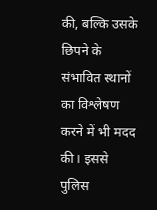की, बल्कि उसके छिपने के संभावित स्थानों का विश्लेषण करने में भी मदद की। इससे पुलिस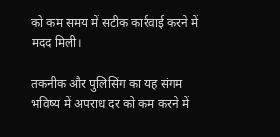को कम समय में सटीक कार्रवाई करने में मदद मिली।

तकनीक और पुलिसिंग का यह संगम भविष्य में अपराध दर को कम करने में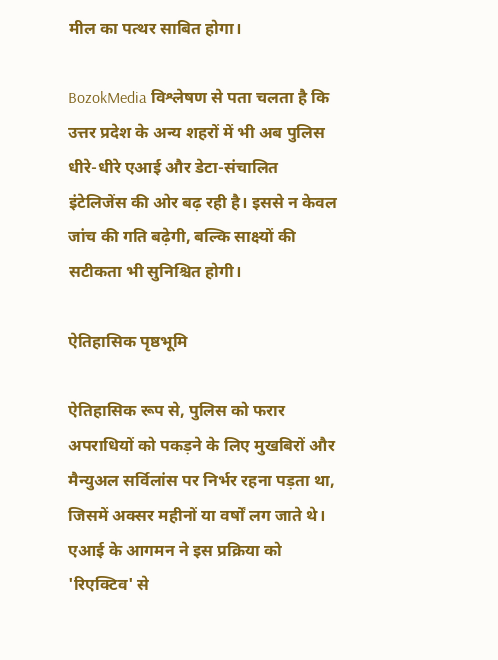मील का पत्थर साबित होगा।

BozokMedia विश्लेषण से पता चलता है कि उत्तर प्रदेश के अन्य शहरों में भी अब पुलिस धीरे-धीरे एआई और डेटा-संचालित इंटेलिजेंस की ओर बढ़ रही है। इससे न केवल जांच की गति बढ़ेगी, बल्कि साक्ष्यों की सटीकता भी सुनिश्चित होगी।

ऐतिहासिक पृष्ठभूमि

ऐतिहासिक रूप से, पुलिस को फरार अपराधियों को पकड़ने के लिए मुखबिरों और मैन्युअल सर्विलांस पर निर्भर रहना पड़ता था, जिसमें अक्सर महीनों या वर्षों लग जाते थे। एआई के आगमन ने इस प्रक्रिया को 'रिएक्टिव' से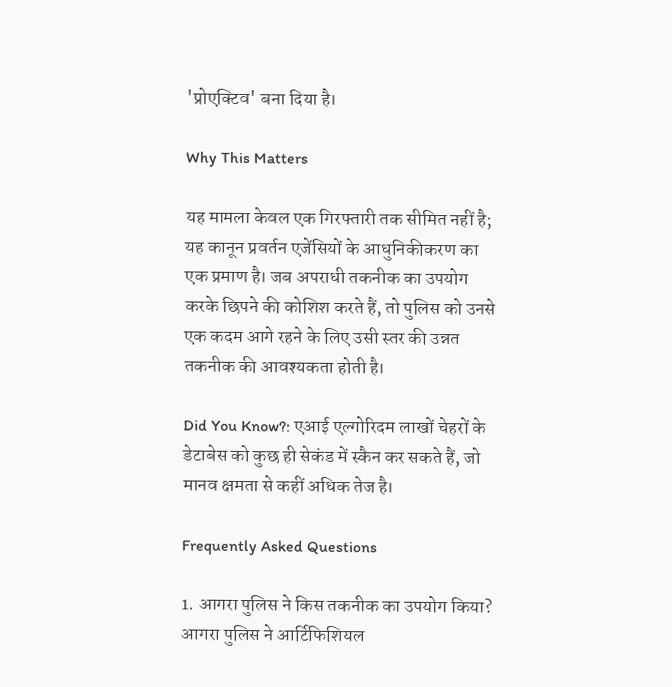'प्रोएक्टिव' बना दिया है।

Why This Matters

यह मामला केवल एक गिरफ्तारी तक सीमित नहीं है; यह कानून प्रवर्तन एजेंसियों के आधुनिकीकरण का एक प्रमाण है। जब अपराधी तकनीक का उपयोग करके छिपने की कोशिश करते हैं, तो पुलिस को उनसे एक कदम आगे रहने के लिए उसी स्तर की उन्नत तकनीक की आवश्यकता होती है।

Did You Know?: एआई एल्गोरिदम लाखों चेहरों के डेटाबेस को कुछ ही सेकंड में स्कैन कर सकते हैं, जो मानव क्षमता से कहीं अधिक तेज है।

Frequently Asked Questions

1. आगरा पुलिस ने किस तकनीक का उपयोग किया?
आगरा पुलिस ने आर्टिफिशियल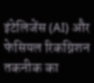इंटेलिजेंस (AI) और फेसियल रिकग्निशन तकनीक का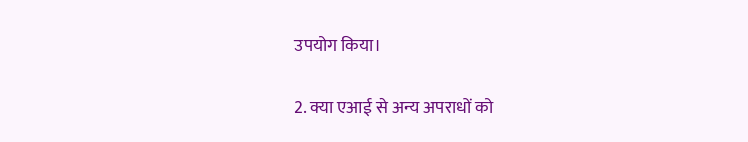उपयोग किया।

2. क्या एआई से अन्य अपराधों को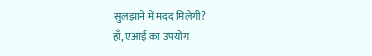सुलझाने में मदद मिलेगी?
हाँ, एआई का उपयोग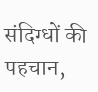संदिग्धों की पहचान,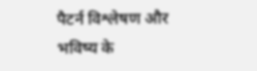पैटर्न विश्लेषण और भविष्य के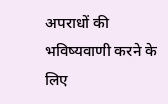अपराधों की भविष्यवाणी करने के लिए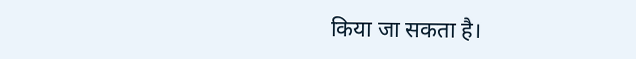किया जा सकता है।